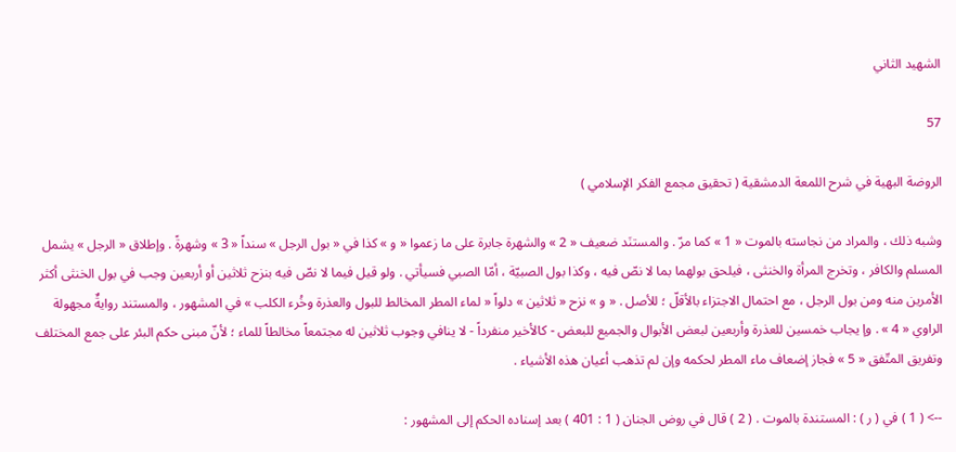الشهيد الثاني

57

الروضة البهية في شرح اللمعة الدمشقية ( تحقيق مجمع الفكر الإسلامي )

وشبه ذلك ، والمراد من نجاسته بالموت « 1 » كما مرّ . والمستنَد ضعيف « 2 » والشهرة جابرة على ما زعموا « و » كذا في « بول الرجل » سنداً « 3 » وشهرةً . وإطلاق « الرجل » يشمل المسلم والكافر ، وتخرج المرأة والخنثى ، فيلحق بولهما بما لا نصّ فيه ، وكذا بول الصبيّة ، أمّا الصبي فسيأتي . ولو قيل فيما لا نصّ فيه بنزح ثلاثين أو أربعين وجب في بول الخنثى أكثر الأمرين منه ومن بول الرجل ، مع احتمال الاجتزاء بالأقلّ ؛ للأصل . « و » نزح « ثلاثين » دلواً « لماء المطر المخالط للبول والعذرة وخُرء الكلب » في المشهور ، والمستند روايةٌ مجهولة الراوي « 4 » . وإ يجاب خمسين للعذرة وأربعين لبعض الأبوال والجميع للبعض - كالأخير منفرداً - لا ينافي وجوب ثلاثين له مجتمعاً مخالطاً للماء ؛ لأنّ مبنى حكم البئر على جمع المختلف وتفريق المتّفق « 5 » فجاز إضعاف ماء المطر لحكمه وإن لم تذهب أعيان هذه الأشياء .

--> ( 1 ) في ( ر ) : المستندة بالموت . ( 2 ) قال في روض الجنان ( 1 : 401 ) بعد إسناده الحكم إلى المشهور :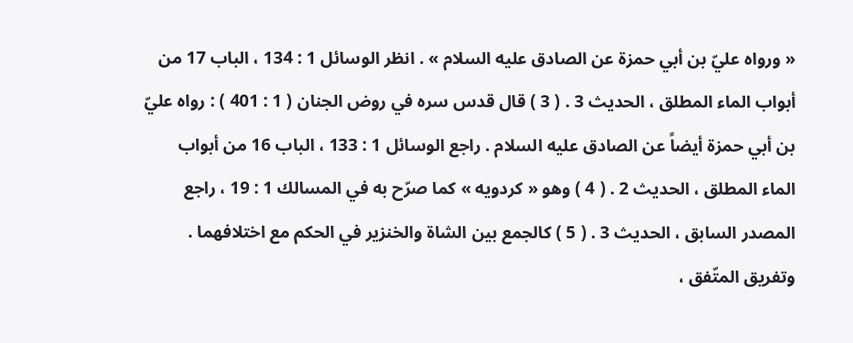« ورواه عليّ بن أبي حمزة عن الصادق عليه السلام » . انظر الوسائل 1 : 134 ، الباب 17 من أبواب الماء المطلق ، الحديث 3 . ( 3 ) قال قدس سره في روض الجنان ( 1 : 401 ) : رواه عليّ بن أبي حمزة أيضاً عن الصادق عليه السلام . راجع الوسائل 1 : 133 ، الباب 16 من أبواب الماء المطلق ، الحديث 2 . ( 4 ) وهو « كردويه » كما صرّح به في المسالك 1 : 19 ، راجع المصدر السابق ، الحديث 3 . ( 5 ) كالجمع بين الشاة والخنزير في الحكم مع اختلافهما . وتفريق المتّفق ،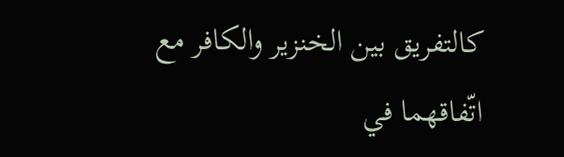كالتفريق بين الخنزير والكافر مع اتّفاقهما في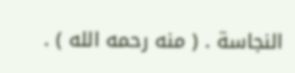النجاسة . ( منه رحمه الله ) .